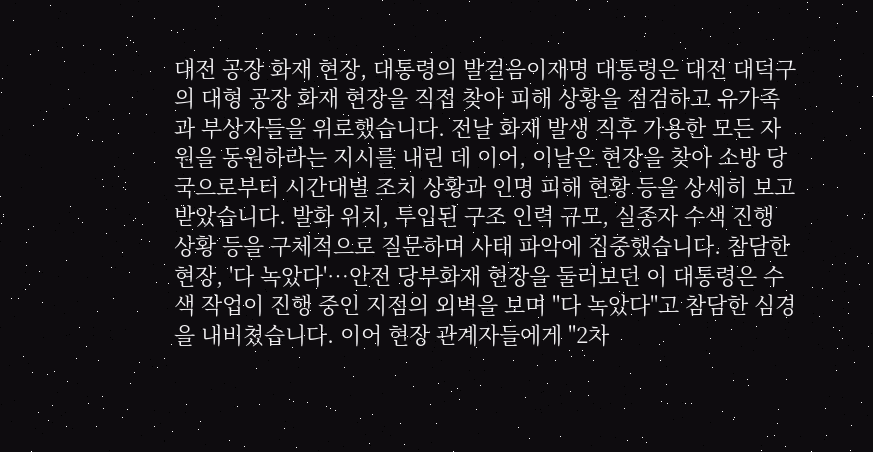대전 공장 화재 현장, 대통령의 발걸음이재명 대통령은 대전 대덕구의 대형 공장 화재 현장을 직접 찾아 피해 상황을 점검하고 유가족과 부상자들을 위로했습니다. 전날 화재 발생 직후 가용한 모든 자원을 동원하라는 지시를 내린 데 이어, 이날은 현장을 찾아 소방 당국으로부터 시간대별 조치 상황과 인명 피해 현황 등을 상세히 보고 받았습니다. 발화 위치, 투입된 구조 인력 규모, 실종자 수색 진행 상황 등을 구체적으로 질문하며 사태 파악에 집중했습니다. 참담한 현장, '다 녹았다'…안전 당부화재 현장을 둘러보던 이 대통령은 수색 작업이 진행 중인 지점의 외벽을 보며 "다 녹았다"고 참담한 심경을 내비쳤습니다. 이어 현장 관계자들에게 "2차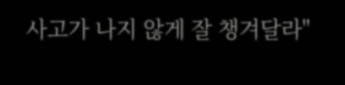사고가 나지 않게 잘 챙겨달라"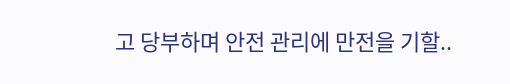고 당부하며 안전 관리에 만전을 기할..